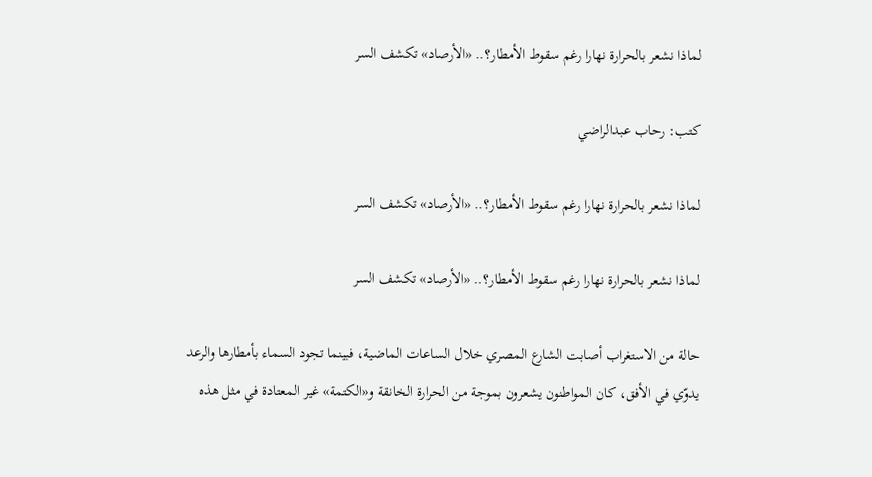لماذا نشعر بالحرارة نهارا رغم سقوط الأمطار؟.. «الأرصاد» تكشف السر

كتب: رحاب عبدالراضي

لماذا نشعر بالحرارة نهارا رغم سقوط الأمطار؟.. «الأرصاد» تكشف السر

لماذا نشعر بالحرارة نهارا رغم سقوط الأمطار؟.. «الأرصاد» تكشف السر

حالة من الاستغراب أصابت الشارع المصري خلال الساعات الماضية، فبينما تجود السماء بأمطارها والرعد يدوّي في الأفق، كان المواطنون يشعرون بموجة من الحرارة الخانقة و«الكتمة» غير المعتادة في مثل هذه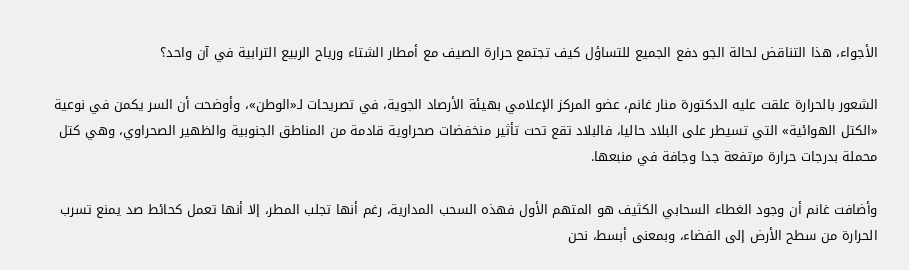الأجواء، هذا التناقض لحالة الجو دفع الجميع للتساؤل كيف تجتمع حرارة الصيف مع أمطار الشتاء ورياح الربيع الترابية في آن واحد؟

الشعور بالحرارة علقت عليه الدكتورة منار غانم، عضو المركز الإعلامي بهيئة الأرصاد الجوية، في تصريحات لـ«الوطن»، وأوضحت أن السر يكمن في نوعية «الكتل الهوائية» التي تسيطر على البلاد حاليا، فالبلاد تقع تحت تأثير منخفضات صحراوية قادمة من المناطق الجنوبية والظهير الصحراوي، وهي كتل محملة بدرجات حرارة مرتفعة جدا وجافة في منبعها.

وأضافت غانم أن وجود الغطاء السحابي الكثيف هو المتهم الأول فهذه السحب المدارية، رغم أنها تجلب المطر، إلا أنها تعمل كحائط صد يمنع تسرب الحرارة من سطح الأرض إلى الفضاء، وبمعنى أبسط، نحن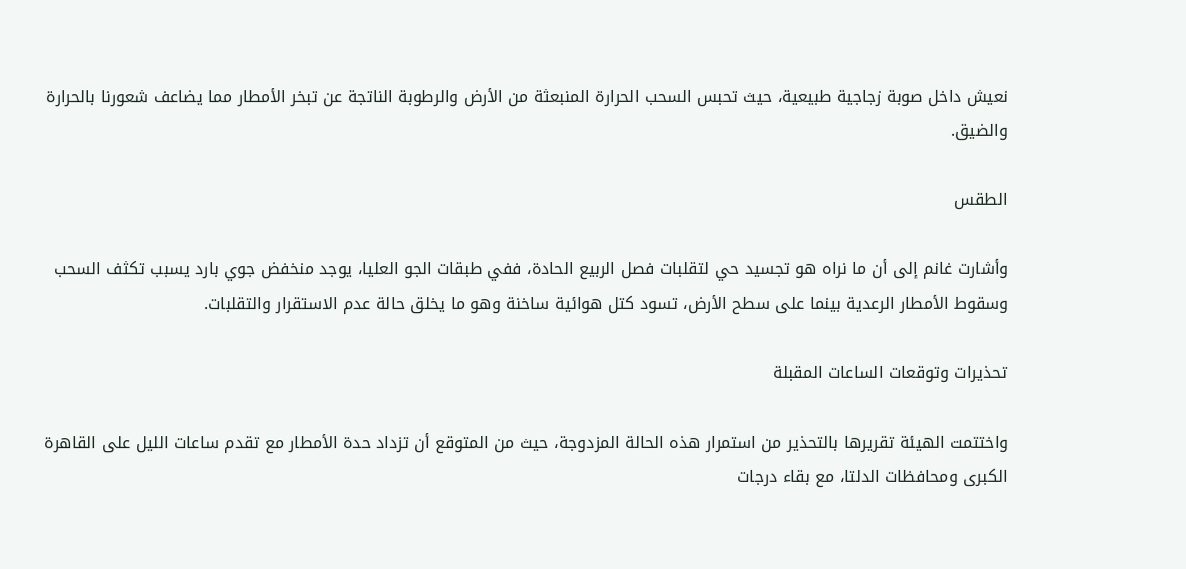نعيش داخل صوبة زجاجية طبيعية، حيث تحبس السحب الحرارة المنبعثة من الأرض والرطوبة الناتجة عن تبخر الأمطار مما يضاعف شعورنا بالحرارة والضيق.

الطقس

وأشارت غانم إلى أن ما نراه هو تجسيد حي لتقلبات فصل الربيع الحادة، ففي طبقات الجو العليا، يوجد منخفض جوي بارد يسبب تكثف السحب وسقوط الأمطار الرعدية بينما على سطح الأرض، تسود كتل هوائية ساخنة وهو ما يخلق حالة عدم الاستقرار والتقلبات.

تحذيرات وتوقعات الساعات المقبلة

واختتمت الهيئة تقريرها بالتحذير من استمرار هذه الحالة المزدوجة، حيث من المتوقع أن تزداد حدة الأمطار مع تقدم ساعات الليل على القاهرة الكبرى ومحافظات الدلتا، مع بقاء درجات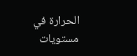الحرارة في مستويات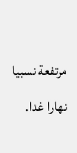مرتفعة نسبيا نهارا غدا.